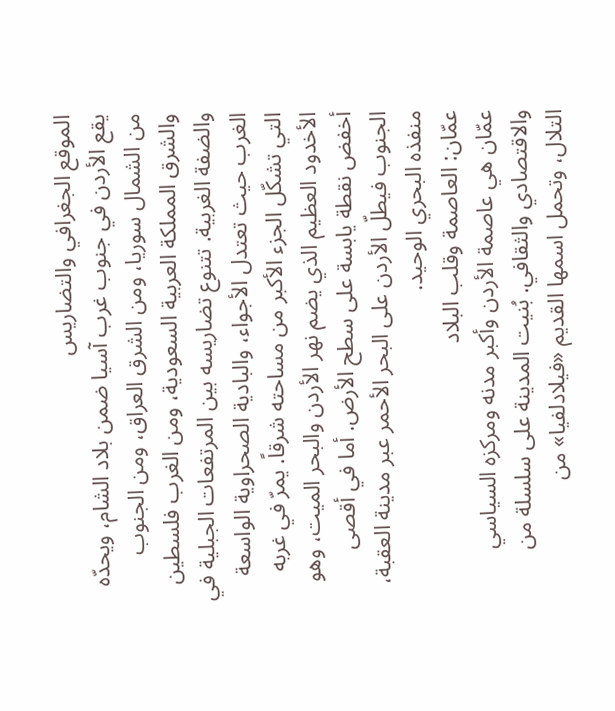الموقع الجغرافي والتضاريس
يقع الأردن في جنوب غرب آسيا ضمن بلاد الشام، ويحدّه من الشمال سوريا، ومن الشرق العراق، ومن الجنوب والشرق المملكة العربية السعودية، ومن الغرب فلسطين والضفة الغربية. تتنوع تضاريسه بين المرتفعات الجبلية في الغرب حيث تعتدل الأجواء، والبادية الصحراوية الواسعة التي تشكّل الجزء الأكبر من مساحته شرقاً. يمرّ في غربه الأخدود العظيم الذي يضم نهر الأردن والبحر الميت، وهو أخفض نقطة يابسة على سطح الأرض. أما في أقصى الجنوب فيطلّ الأردن على البحر الأحمر عبر مدينة العقبة، منفذه البحري الوحيد.
عمّان: العاصمة وقلب البلاد
عمّان هي عاصمة الأردن وأكبر مدنه ومركزه السياسي والاقتصادي والثقافي. بُنيت المدينة على سلسلة من التلال، وتحمل اسمها القديم «فيلادلفيا» من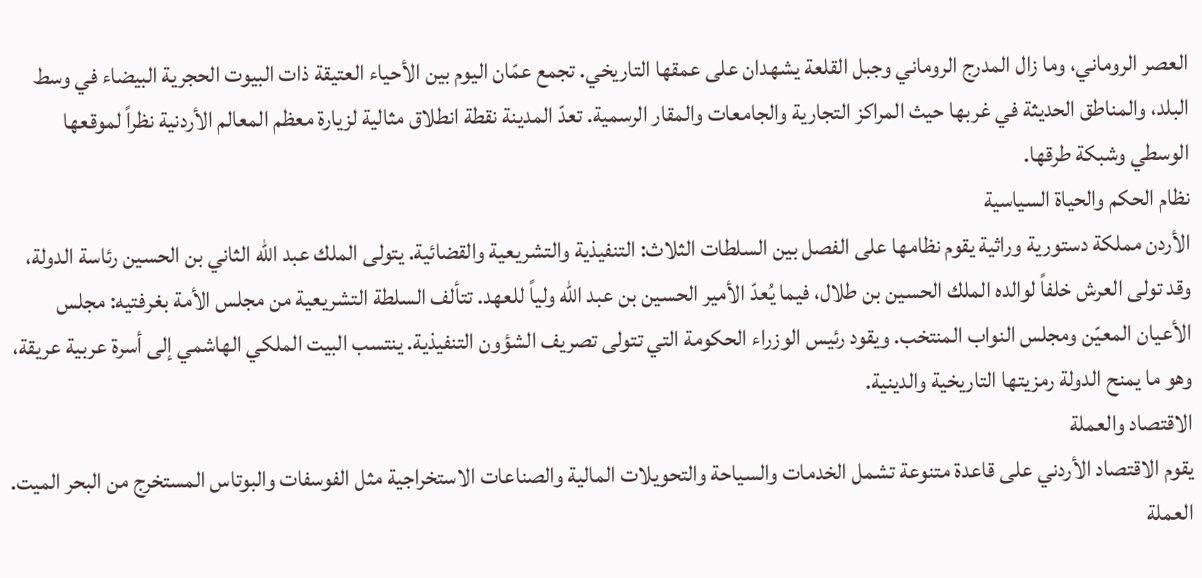العصر الروماني، وما زال المدرج الروماني وجبل القلعة يشهدان على عمقها التاريخي. تجمع عمّان اليوم بين الأحياء العتيقة ذات البيوت الحجرية البيضاء في وسط البلد، والمناطق الحديثة في غربها حيث المراكز التجارية والجامعات والمقار الرسمية. تعدّ المدينة نقطة انطلاق مثالية لزيارة معظم المعالم الأردنية نظراً لموقعها الوسطي وشبكة طرقها.
نظام الحكم والحياة السياسية
الأردن مملكة دستورية وراثية يقوم نظامها على الفصل بين السلطات الثلاث: التنفيذية والتشريعية والقضائية. يتولى الملك عبد الله الثاني بن الحسين رئاسة الدولة، وقد تولى العرش خلفاً لوالده الملك الحسين بن طلال، فيما يُعدّ الأمير الحسين بن عبد الله ولياً للعهد. تتألف السلطة التشريعية من مجلس الأمة بغرفتيه: مجلس الأعيان المعيّن ومجلس النواب المنتخب. ويقود رئيس الوزراء الحكومة التي تتولى تصريف الشؤون التنفيذية. ينتسب البيت الملكي الهاشمي إلى أسرة عربية عريقة، وهو ما يمنح الدولة رمزيتها التاريخية والدينية.
الاقتصاد والعملة
يقوم الاقتصاد الأردني على قاعدة متنوعة تشمل الخدمات والسياحة والتحويلات المالية والصناعات الاستخراجية مثل الفوسفات والبوتاس المستخرج من البحر الميت. العملة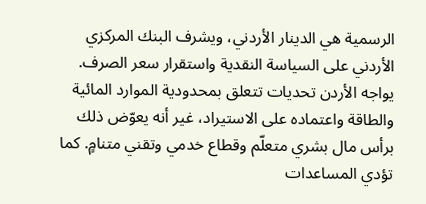الرسمية هي الدينار الأردني، ويشرف البنك المركزي الأردني على السياسة النقدية واستقرار سعر الصرف. يواجه الأردن تحديات تتعلق بمحدودية الموارد المائية والطاقة واعتماده على الاستيراد، غير أنه يعوّض ذلك برأس مال بشري متعلّم وقطاع خدمي وتقني متنامٍ. كما تؤدي المساعدات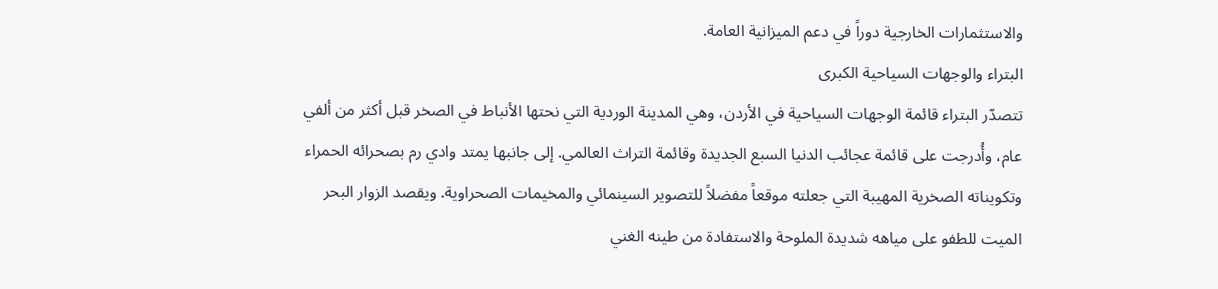والاستثمارات الخارجية دوراً في دعم الميزانية العامة.
البتراء والوجهات السياحية الكبرى
تتصدّر البتراء قائمة الوجهات السياحية في الأردن، وهي المدينة الوردية التي نحتها الأنباط في الصخر قبل أكثر من ألفي عام، وأُدرجت على قائمة عجائب الدنيا السبع الجديدة وقائمة التراث العالمي. إلى جانبها يمتد وادي رم بصحرائه الحمراء وتكويناته الصخرية المهيبة التي جعلته موقعاً مفضلاً للتصوير السينمائي والمخيمات الصحراوية. ويقصد الزوار البحر الميت للطفو على مياهه شديدة الملوحة والاستفادة من طينه الغني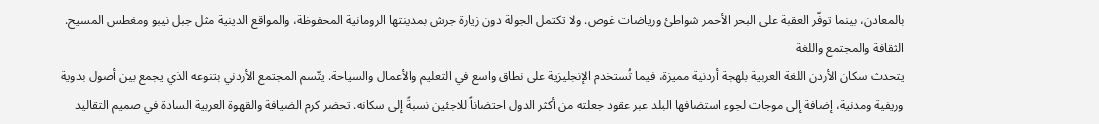بالمعادن، بينما توفّر العقبة على البحر الأحمر شواطئ ورياضات غوص. ولا تكتمل الجولة دون زيارة جرش بمدينتها الرومانية المحفوظة، والمواقع الدينية مثل جبل نيبو ومغطس المسيح.
الثقافة والمجتمع واللغة
يتحدث سكان الأردن اللغة العربية بلهجة أردنية مميزة، فيما تُستخدم الإنجليزية على نطاق واسع في التعليم والأعمال والسياحة. يتّسم المجتمع الأردني بتنوعه الذي يجمع بين أصول بدوية وريفية ومدنية، إضافة إلى موجات لجوء استضافها البلد عبر عقود جعلته من أكثر الدول احتضاناً للاجئين نسبةً إلى سكانه. تحضر كرم الضيافة والقهوة العربية السادة في صميم التقاليد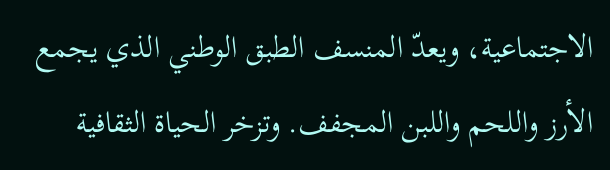الاجتماعية، ويعدّ المنسف الطبق الوطني الذي يجمع الأرز واللحم واللبن المجفف. وتزخر الحياة الثقافية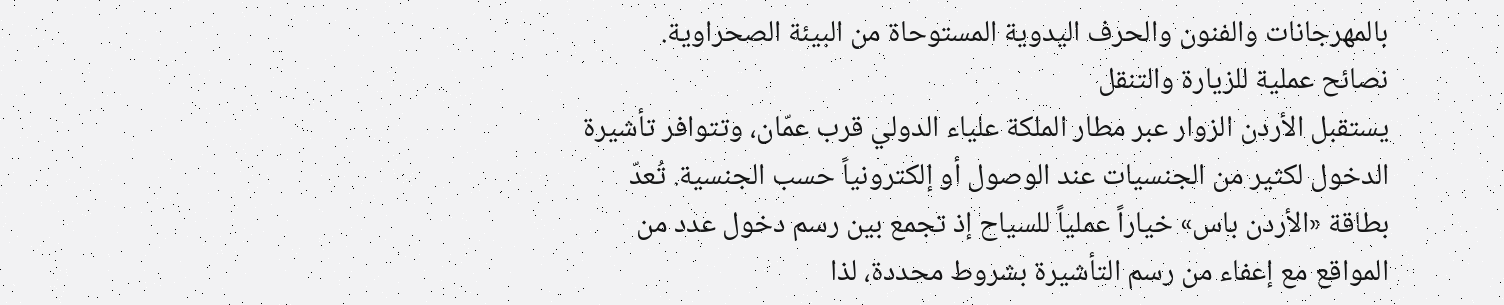بالمهرجانات والفنون والحرف اليدوية المستوحاة من البيئة الصحراوية.
نصائح عملية للزيارة والتنقل
يستقبل الأردن الزوار عبر مطار الملكة علياء الدولي قرب عمّان، وتتوافر تأشيرة الدخول لكثير من الجنسيات عند الوصول أو إلكترونياً حسب الجنسية. تُعدّ بطاقة «الأردن باس» خياراً عملياً للسياح إذ تجمع بين رسم دخول عدد من المواقع مع إعفاء من رسم التأشيرة بشروط محددة، لذا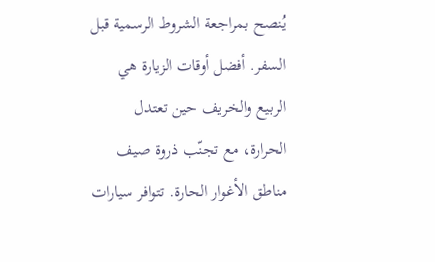يُنصح بمراجعة الشروط الرسمية قبل السفر. أفضل أوقات الزيارة هي الربيع والخريف حين تعتدل الحرارة، مع تجنّب ذروة صيف مناطق الأغوار الحارة. تتوافر سيارات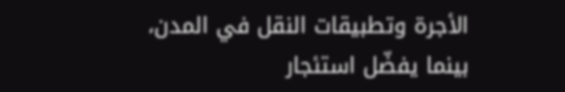الأجرة وتطبيقات النقل في المدن، بينما يفضّل استئجار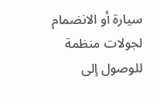سيارة أو الانضمام لجولات منظمة للوصول إلى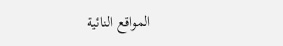المواقع النائية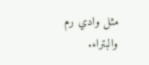مثل وادي رم والبتراء.